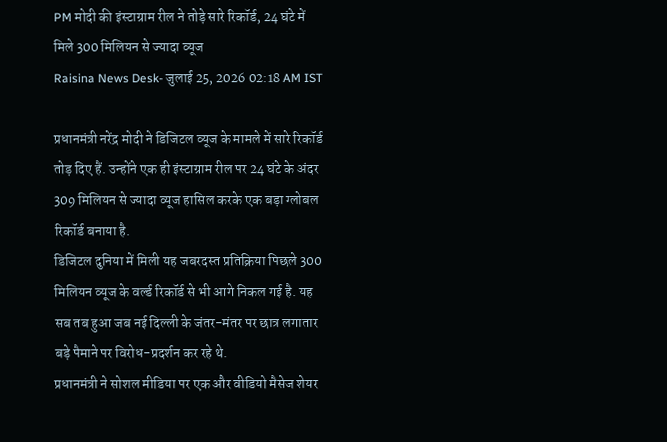PM मोदी की इंस्टाग्राम रील ने तोड़े सारे रिकॉर्ड, 24 घंटे में मिले 300 मिलियन से ज्यादा व्यूज
Raisina News Desk- जुलाई 25, 2026 02:18 AM IST

प्रधानमंत्री नरेंद्र मोदी ने डिजिटल व्यूज के मामले में सारे रिकॉर्ड तोड़ दिए हैं. उन्होंने एक ही इंस्टाग्राम रील पर 24 घंटे के अंदर 309 मिलियन से ज्यादा व्यूज हासिल करके एक बड़ा ग्लोबल रिकॉर्ड बनाया है.
डिजिटल दुनिया में मिली यह जबरदस्त प्रतिक्रिया पिछले 300 मिलियन व्यूज के वर्ल्ड रिकॉर्ड से भी आगे निकल गई है. यह सब तब हुआ जब नई दिल्ली के जंतर-मंतर पर छात्र लगातार बड़े पैमाने पर विरोध-प्रदर्शन कर रहे थे.
प्रधानमंत्री ने सोशल मीडिया पर एक और वीडियो मैसेज शेयर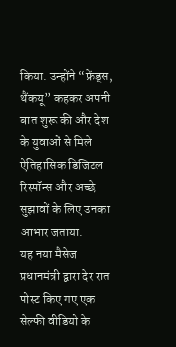किया. उन्होंने “फ्रेंड्स, थैंकयू” कहकर अपनी बात शुरू की और देश के युवाओं से मिले ऐतिहासिक डिजिटल रिस्पॉन्स और अच्छे सुझावों के लिए उनका आभार जताया.
यह नया मैसेज प्रधानमंत्री द्वारा देर रात पोस्ट किए गए एक सेल्फी वीडियो के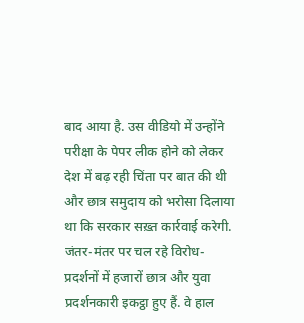बाद आया है. उस वीडियो में उन्होंने परीक्षा के पेपर लीक होने को लेकर देश में बढ़ रही चिंता पर बात की थी और छात्र समुदाय को भरोसा दिलाया था कि सरकार सख़्त कार्रवाई करेगी.
जंतर-मंतर पर चल रहे विरोध-प्रदर्शनों में हजारों छात्र और युवा प्रदर्शनकारी इकट्ठा हुए हैं. वे हाल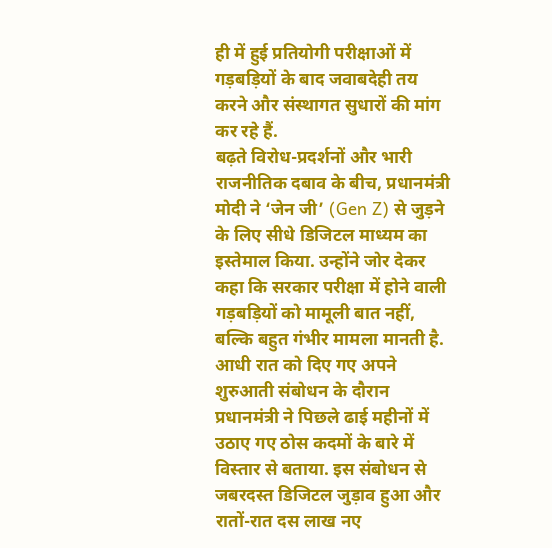ही में हुई प्रतियोगी परीक्षाओं में गड़बड़ियों के बाद जवाबदेही तय करने और संस्थागत सुधारों की मांग कर रहे हैं.
बढ़ते विरोध-प्रदर्शनों और भारी राजनीतिक दबाव के बीच, प्रधानमंत्री मोदी ने ‘जेन जी’ (Gen Z) से जुड़ने के लिए सीधे डिजिटल माध्यम का इस्तेमाल किया. उन्होंने जोर देकर कहा कि सरकार परीक्षा में होने वाली गड़बड़ियों को मामूली बात नहीं, बल्कि बहुत गंभीर मामला मानती है.
आधी रात को दिए गए अपने शुरुआती संबोधन के दौरान प्रधानमंत्री ने पिछले ढाई महीनों में उठाए गए ठोस कदमों के बारे में विस्तार से बताया. इस संबोधन से जबरदस्त डिजिटल जुड़ाव हुआ और रातों-रात दस लाख नए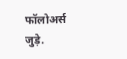फॉलोअर्स जुड़े.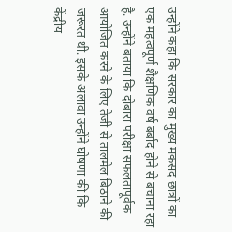उन्होंने कहा कि सरकार का मुख्य मकसद छात्रों का एक महत्वपूर्ण शैक्षणिक वर्ष बर्बाद होने से बचाना रहा है. उन्होंने बताया कि दोबारा परीक्षा सफलतापूर्वक आयोजित करने के लिए तेजी से तालमेल बिठाने की जरूरत थी. इसके अलावा उन्होंने घोषणा की कि केंद्रीय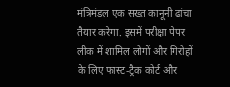मंत्रिमंडल एक सख्त कानूनी ढांचा तैयार करेगा. इसमें परीक्षा पेपर लीक में शामिल लोगों और गिरोहों के लिए फास्ट-ट्रैक कोर्ट और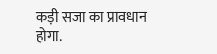कड़ी सजा का प्रावधान होगा.